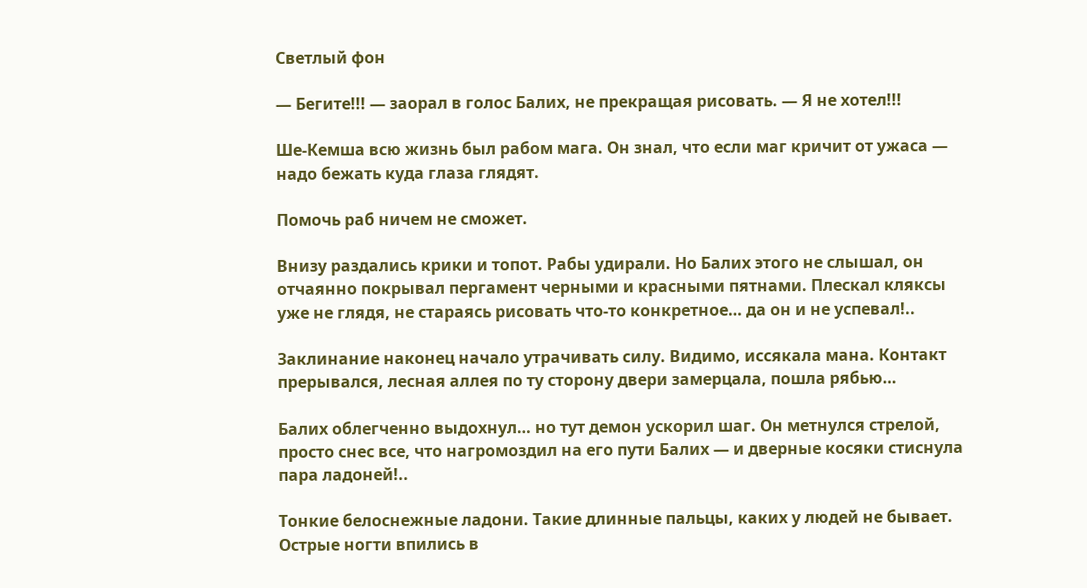Светлый фон

— Бегите!!! — заорал в голос Балих, не прекращая рисовать. — Я не хотел!!!

Ше-Кемша всю жизнь был рабом мага. Он знал, что если маг кричит от ужаса — надо бежать куда глаза глядят.

Помочь раб ничем не сможет.

Внизу раздались крики и топот. Рабы удирали. Но Балих этого не слышал, он отчаянно покрывал пергамент черными и красными пятнами. Плескал кляксы уже не глядя, не стараясь рисовать что-то конкретное… да он и не успевал!..

Заклинание наконец начало утрачивать силу. Видимо, иссякала мана. Контакт прерывался, лесная аллея по ту сторону двери замерцала, пошла рябью…

Балих облегченно выдохнул… но тут демон ускорил шаг. Он метнулся стрелой, просто снес все, что нагромоздил на его пути Балих — и дверные косяки стиснула пара ладоней!..

Тонкие белоснежные ладони. Такие длинные пальцы, каких у людей не бывает. Острые ногти впились в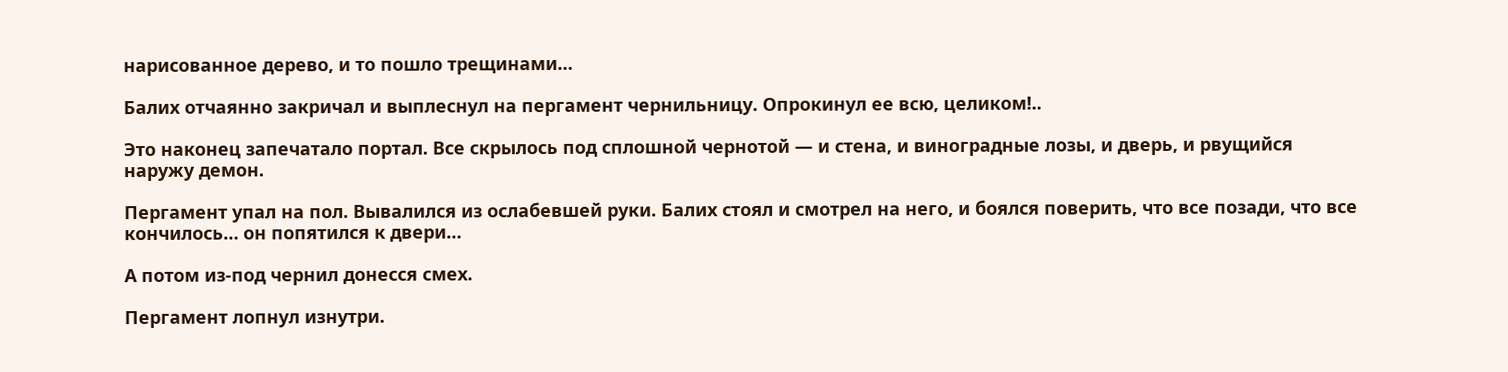нарисованное дерево, и то пошло трещинами…

Балих отчаянно закричал и выплеснул на пергамент чернильницу. Опрокинул ее всю, целиком!..

Это наконец запечатало портал. Все скрылось под сплошной чернотой — и стена, и виноградные лозы, и дверь, и рвущийся наружу демон.

Пергамент упал на пол. Вывалился из ослабевшей руки. Балих стоял и смотрел на него, и боялся поверить, что все позади, что все кончилось… он попятился к двери…

А потом из-под чернил донесся смех.

Пергамент лопнул изнутри.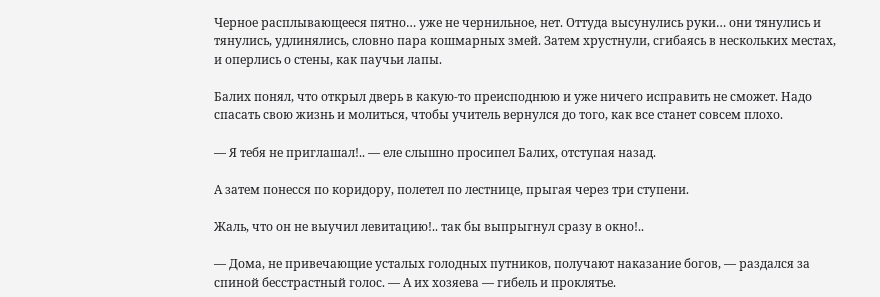Черное расплывающееся пятно… уже не чернильное, нет. Оттуда высунулись руки… они тянулись и тянулись, удлинялись, словно пара кошмарных змей. Затем хрустнули, сгибаясь в нескольких местах, и оперлись о стены, как паучьи лапы.

Балих понял, что открыл дверь в какую-то преисподнюю и уже ничего исправить не сможет. Надо спасать свою жизнь и молиться, чтобы учитель вернулся до того, как все станет совсем плохо.

— Я тебя не приглашал!.. — еле слышно просипел Балих, отступая назад.

А затем понесся по коридору, полетел по лестнице, прыгая через три ступени.

Жаль, что он не выучил левитацию!.. так бы выпрыгнул сразу в окно!..

— Дома, не привечающие усталых голодных путников, получают наказание богов, — раздался за спиной бесстрастный голос. — А их хозяева — гибель и проклятье.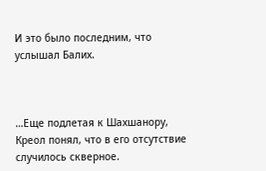И это было последним, что услышал Балих.



…Еще подлетая к Шахшанору, Креол понял, что в его отсутствие случилось скверное.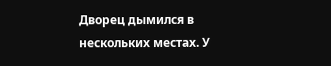Дворец дымился в нескольких местах. У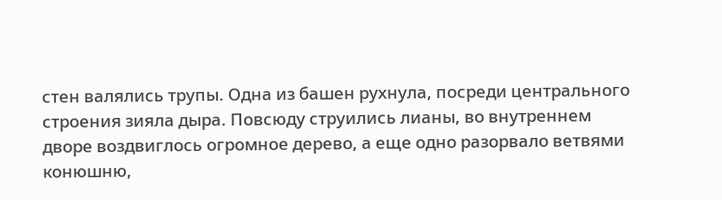стен валялись трупы. Одна из башен рухнула, посреди центрального строения зияла дыра. Повсюду струились лианы, во внутреннем дворе воздвиглось огромное дерево, а еще одно разорвало ветвями конюшню,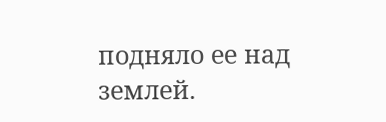подняло ее над землей.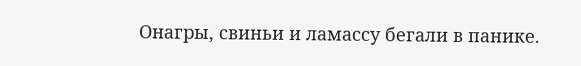Онагры, свиньи и ламассу бегали в панике.